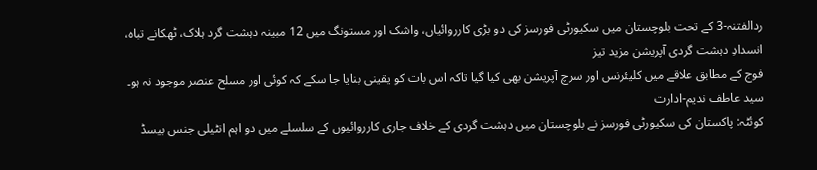ردالفتنہ-3 کے تحت بلوچستان میں سکیورٹی فورسز کی دو بڑی کارروائیاں، واشک اور مستونگ میں 12 مبینہ دہشت گرد ہلاک، ٹھکانے تباہ، انسدادِ دہشت گردی آپریشن مزید تیز
فوج کے مطابق علاقے میں کلیئرنس اور سرچ آپریشن بھی کیا گیا تاکہ اس بات کو یقینی بنایا جا سکے کہ کوئی اور مسلح عنصر موجود نہ ہو۔
سید عاطف ندیم-ادارت
کوئٹہ: پاکستان کی سکیورٹی فورسز نے بلوچستان میں دہشت گردی کے خلاف جاری کارروائیوں کے سلسلے میں دو اہم انٹیلی جنس بیسڈ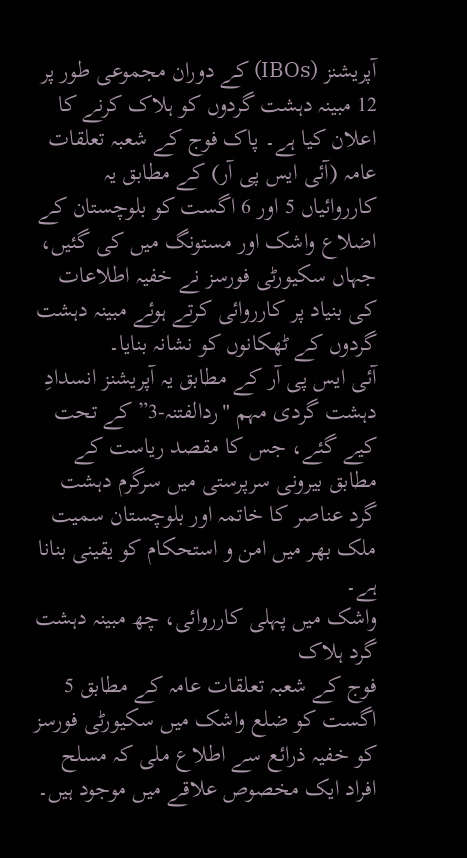آپریشنز (IBOs) کے دوران مجموعی طور پر 12 مبینہ دہشت گردوں کو ہلاک کرنے کا اعلان کیا ہے۔ پاک فوج کے شعبہ تعلقات عامہ (آئی ایس پی آر) کے مطابق یہ کارروائیاں 5 اور 6 اگست کو بلوچستان کے اضلاع واشک اور مستونگ میں کی گئیں، جہاں سکیورٹی فورسز نے خفیہ اطلاعات کی بنیاد پر کارروائی کرتے ہوئے مبینہ دہشت گردوں کے ٹھکانوں کو نشانہ بنایا۔
آئی ایس پی آر کے مطابق یہ آپریشنز انسدادِ دہشت گردی مہم "ردالفتنہ-3” کے تحت کیے گئے، جس کا مقصد ریاست کے مطابق بیرونی سرپرستی میں سرگرم دہشت گرد عناصر کا خاتمہ اور بلوچستان سمیت ملک بھر میں امن و استحکام کو یقینی بنانا ہے۔
واشک میں پہلی کارروائی، چھ مبینہ دہشت گرد ہلاک
فوج کے شعبہ تعلقات عامہ کے مطابق 5 اگست کو ضلع واشک میں سکیورٹی فورسز کو خفیہ ذرائع سے اطلاع ملی کہ مسلح افراد ایک مخصوص علاقے میں موجود ہیں۔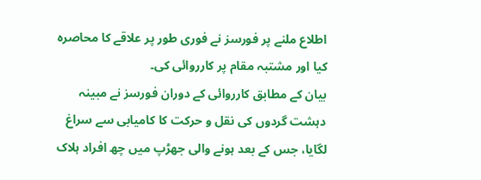اطلاع ملنے پر فورسز نے فوری طور پر علاقے کا محاصرہ کیا اور مشتبہ مقام پر کارروائی کی۔
بیان کے مطابق کارروائی کے دوران فورسز نے مبینہ دہشت گردوں کی نقل و حرکت کا کامیابی سے سراغ لگایا، جس کے بعد ہونے والی جھڑپ میں چھ افراد ہلاک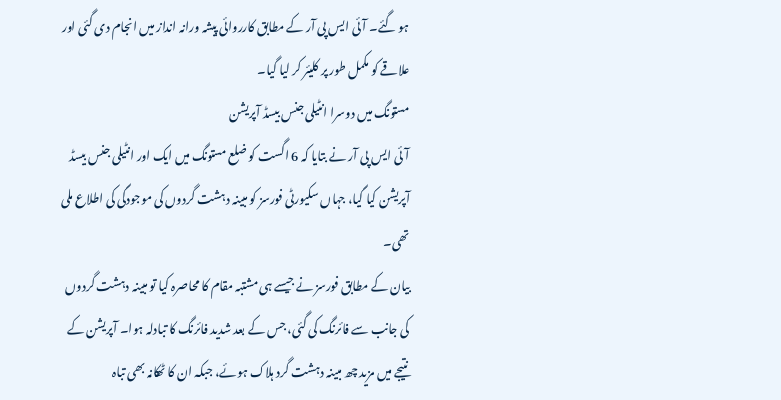ہو گئے۔ آئی ایس پی آر کے مطابق کارروائی پیشہ ورانہ انداز میں انجام دی گئی اور علاقے کو مکمل طور پر کلیئر کر لیا گیا۔
مستونگ میں دوسرا انٹیلی جنس بیسڈ آپریشن
آئی ایس پی آر نے بتایا کہ 6 اگست کو ضلع مستونگ میں ایک اور انٹیلی جنس بیسڈ آپریشن کیا گیا، جہاں سکیورٹی فورسز کو مبینہ دہشت گردوں کی موجودگی کی اطلاع ملی تھی۔
بیان کے مطابق فورسز نے جیسے ہی مشتبہ مقام کا محاصرہ کیا تو مبینہ دہشت گردوں کی جانب سے فائرنگ کی گئی، جس کے بعد شدید فائرنگ کا تبادلہ ہوا۔ آپریشن کے نتیجے میں مزید چھ مبینہ دہشت گرد ہلاک ہوئے، جبکہ ان کا ٹھکانہ بھی تباہ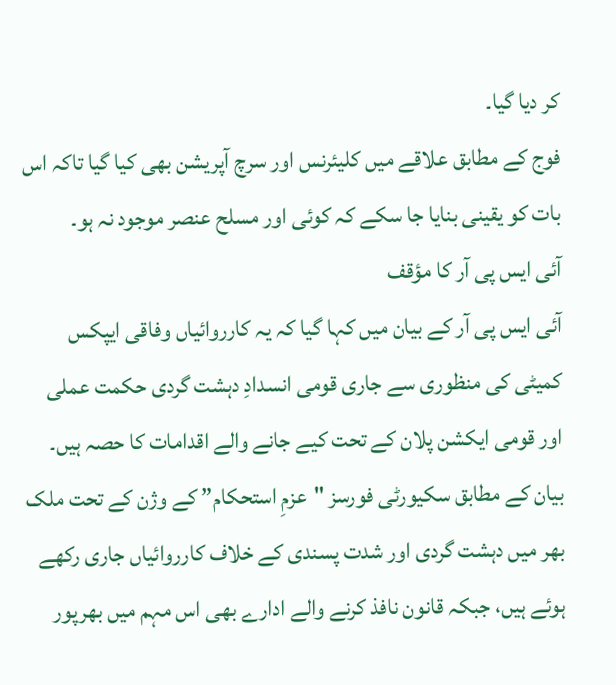کر دیا گیا۔
فوج کے مطابق علاقے میں کلیئرنس اور سرچ آپریشن بھی کیا گیا تاکہ اس بات کو یقینی بنایا جا سکے کہ کوئی اور مسلح عنصر موجود نہ ہو۔
آئی ایس پی آر کا مؤقف
آئی ایس پی آر کے بیان میں کہا گیا کہ یہ کارروائیاں وفاقی ایپکس کمیٹی کی منظوری سے جاری قومی انسدادِ دہشت گردی حکمت عملی اور قومی ایکشن پلان کے تحت کیے جانے والے اقدامات کا حصہ ہیں۔
بیان کے مطابق سکیورٹی فورسز "عزمِ استحکام” کے وژن کے تحت ملک بھر میں دہشت گردی اور شدت پسندی کے خلاف کارروائیاں جاری رکھے ہوئے ہیں، جبکہ قانون نافذ کرنے والے ادارے بھی اس مہم میں بھرپور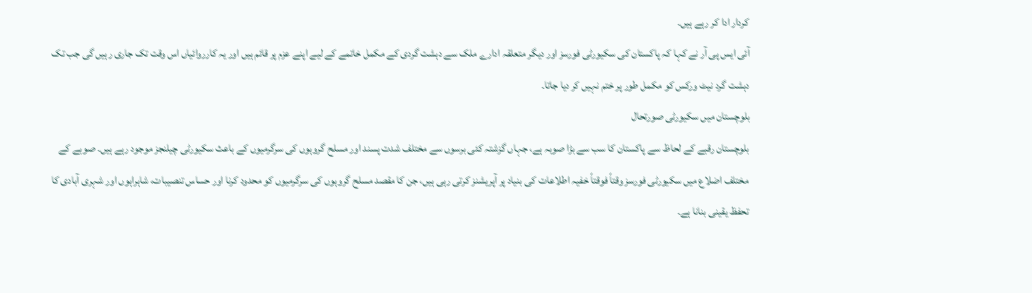کردار ادا کر رہے ہیں۔
آئی ایس پی آر نے کہا کہ پاکستان کی سکیورٹی فورسز اور دیگر متعلقہ ادارے ملک سے دہشت گردی کے مکمل خاتمے کے لیے اپنے عزم پر قائم ہیں اور یہ کارروائیاں اس وقت تک جاری رہیں گی جب تک دہشت گرد نیٹ ورکس کو مکمل طور پر ختم نہیں کر دیا جاتا۔
بلوچستان میں سکیورٹی صورتحال
بلوچستان رقبے کے لحاظ سے پاکستان کا سب سے بڑا صوبہ ہے، جہاں گزشتہ کئی برسوں سے مختلف شدت پسند اور مسلح گروہوں کی سرگرمیوں کے باعث سکیورٹی چیلنجز موجود رہے ہیں۔ صوبے کے مختلف اضلاع میں سکیورٹی فورسز وقتاً فوقتاً خفیہ اطلاعات کی بنیاد پر آپریشنز کرتی رہی ہیں، جن کا مقصد مسلح گروہوں کی سرگرمیوں کو محدود کرنا اور حساس تنصیبات، شاہراہوں اور شہری آبادی کا تحفظ یقینی بنانا ہے۔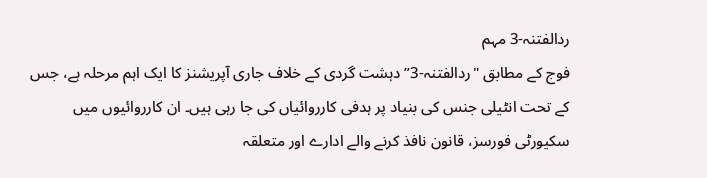ردالفتنہ-3 مہم
فوج کے مطابق "ردالفتنہ-3” دہشت گردی کے خلاف جاری آپریشنز کا ایک اہم مرحلہ ہے، جس کے تحت انٹیلی جنس کی بنیاد پر ہدفی کارروائیاں کی جا رہی ہیں۔ ان کارروائیوں میں سکیورٹی فورسز، قانون نافذ کرنے والے ادارے اور متعلقہ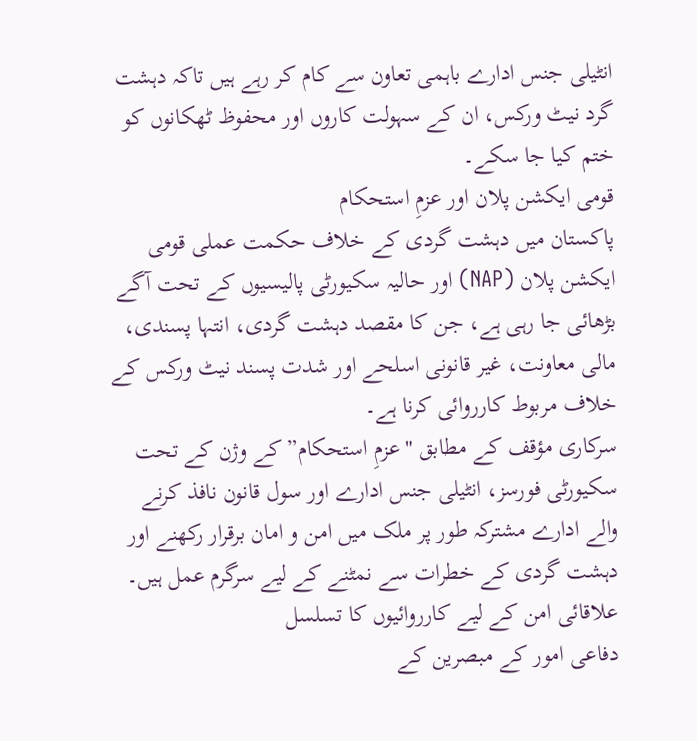انٹیلی جنس ادارے باہمی تعاون سے کام کر رہے ہیں تاکہ دہشت گرد نیٹ ورکس، ان کے سہولت کاروں اور محفوظ ٹھکانوں کو ختم کیا جا سکے۔
قومی ایکشن پلان اور عزمِ استحکام
پاکستان میں دہشت گردی کے خلاف حکمت عملی قومی ایکشن پلان (NAP) اور حالیہ سکیورٹی پالیسیوں کے تحت آگے بڑھائی جا رہی ہے، جن کا مقصد دہشت گردی، انتہا پسندی، مالی معاونت، غیر قانونی اسلحے اور شدت پسند نیٹ ورکس کے خلاف مربوط کارروائی کرنا ہے۔
سرکاری مؤقف کے مطابق "عزمِ استحکام” کے وژن کے تحت سکیورٹی فورسز، انٹیلی جنس ادارے اور سول قانون نافذ کرنے والے ادارے مشترکہ طور پر ملک میں امن و امان برقرار رکھنے اور دہشت گردی کے خطرات سے نمٹنے کے لیے سرگرم عمل ہیں۔
علاقائی امن کے لیے کارروائیوں کا تسلسل
دفاعی امور کے مبصرین کے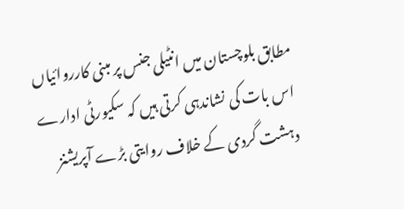مطابق بلوچستان میں انٹیلی جنس پر مبنی کارروائیاں اس بات کی نشاندہی کرتی ہیں کہ سکیورٹی ادارے دہشت گردی کے خلاف روایتی بڑے آپریشنز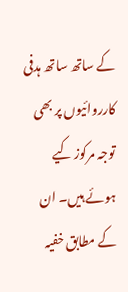کے ساتھ ساتھ ہدفی کارروائیوں پر بھی توجہ مرکوز کیے ہوئے ہیں۔ ان کے مطابق خفیہ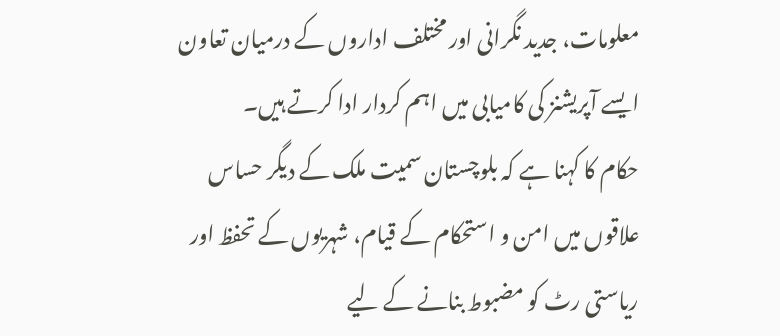معلومات، جدید نگرانی اور مختلف اداروں کے درمیان تعاون ایسے آپریشنز کی کامیابی میں اہم کردار ادا کرتے ہیں۔
حکام کا کہنا ہے کہ بلوچستان سمیت ملک کے دیگر حساس علاقوں میں امن و استحکام کے قیام، شہریوں کے تحفظ اور ریاستی رٹ کو مضبوط بنانے کے لیے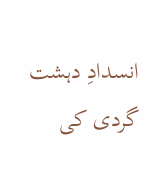انسدادِ دہشت گردی کی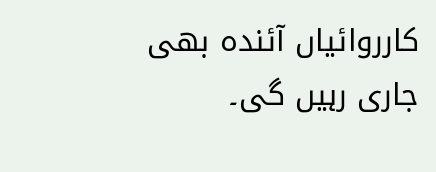کارروائیاں آئندہ بھی جاری رہیں گی۔